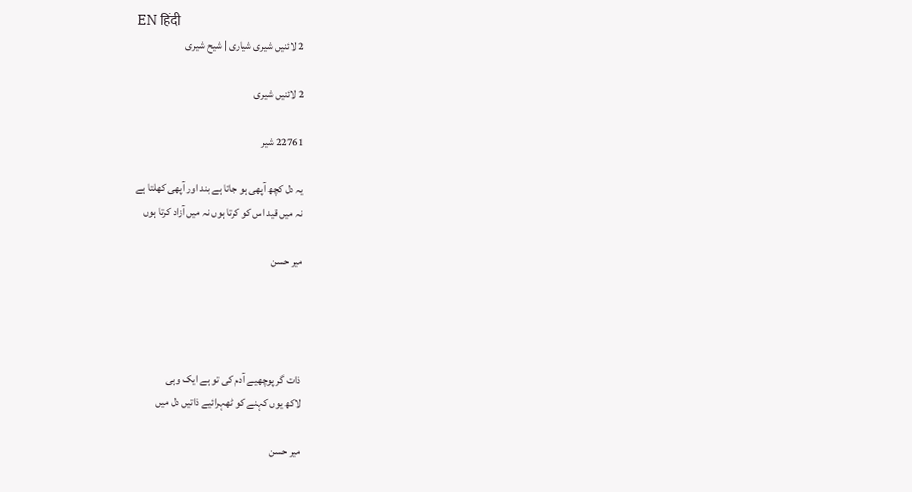EN हिंदी
2 لائنیں شیری شیاری | شیح شیری

2 لائنیں شیری

22761 شیر

یہ دل کچھ آپھی ہو جاتا ہے بند اور آپھی کھلتا ہے
نہ میں قید اس کو کرتا ہوں نہ میں آزاد کرتا ہوں

میر حسن




ذات گر پوچھیے آدم کی تو ہے ایک وہی
لاکھ یوں کہنے کو ٹھہرائیے ذاتیں دل میں

میر حسن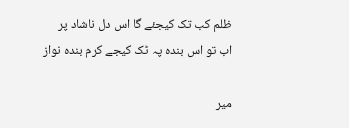ظلم کب تک کیجئے گا اس دل ناشاد پر
اب تو اس بندہ پہ ٹک کیجے کرم بندہ نواز

میر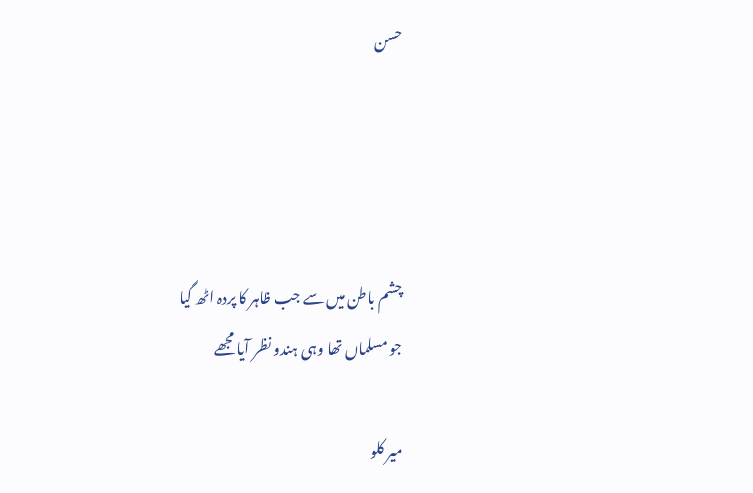حسن




چشم باطن میں سے جب ظاہر کا پردہ اٹھ گیا
جو مسلماں تھا وہی ہندو نظر آیا مجھے

میر کلو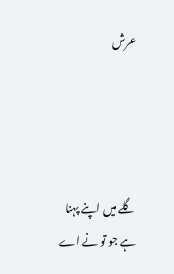عرش




گلے میں اپنے پہنا ہے جو تو نے اے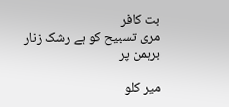بت کافر
مری تسبیح کو ہے رشک زنار برہمن پر

میر کلو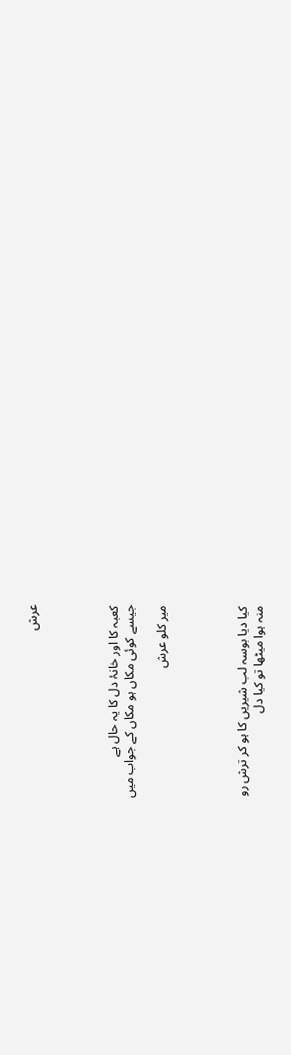عرش




کعبہ کا اور خانۂ دل کا یہ حال ہے
جیسے کوئی مکاں ہو مکاں کے جواب میں

میر کلو عرش




کیا دیا بوسہ لب شیریں کا ہو کر ترش رو
منہ ہوا میٹھا تو کیا دل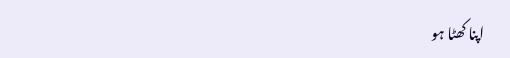اپنا کھٹا ہو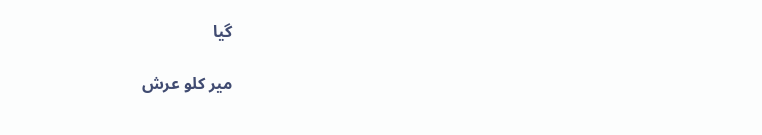گیا

میر کلو عرش